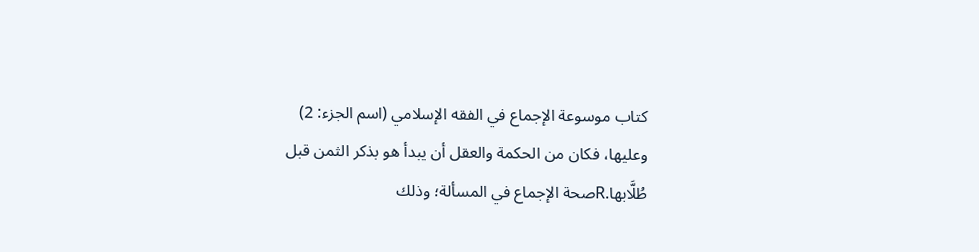كتاب موسوعة الإجماع في الفقه الإسلامي (اسم الجزء: 2)
وعليها، فكان من الحكمة والعقل أن يبدأ هو بذكر الثمن قبل طُلَّابها.Rصحة الإجماع في المسألة؛ وذلك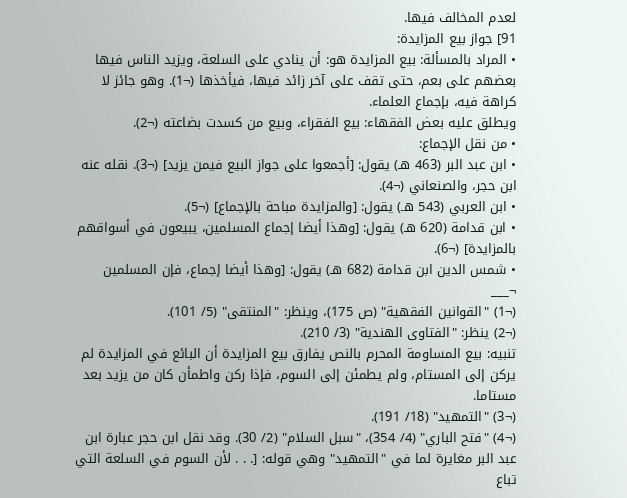لعدم المخالف فيها.
91] جواز بيع المزايدة:
• المراد بالمسألة: بيع المزايدة هو: أن ينادي على السلعة، ويزيد الناس فيها بعضهم على بعم، حتى تقف على آخر زائد فيها، فيأخذها (¬1). وهو جائز لا كراهة فيه، بإجماع العلماء.
ويطلق عليه بعض الفقهاء: بيع الفقراء، وبيع من كسدت بضاعته (¬2).
• من نقل الإجماع:
• ابن عبد البر (463 هـ) يقول: [أجمعوا على جواز البيع فيمن يزيد] (¬3). نقله عنه ابن حجر، والصنعاني (¬4).
• ابن العربي (543 هـ) يقول: [والمزايدة مباحة بالإجماع] (¬5).
• ابن قدامة (620 هـ) يقول: [وهذا أيضا إجماع المسلمين، يبيعون في أسواقهم بالمزايدة] (¬6).
• شمس الدين ابن قدامة (682 هـ) يقول: [وهذا أيضا إجماع، فإن المسلمين
¬___
(¬1) "القوانين الفقهية" (ص 175)، وينظر: "المنتقى" (5/ 101).
(¬2) ينظر: "الفتاوى الهندية" (3/ 210).
تنبيه: بيع المساومة المحرم بالنص يفارق بيع المزايدة أن البائع في المزايدة لم يركن إلى المستام، ولم يطمئن إلى السوم، فإذا ركن واطمأن كان من يزيد بعد مستاما.
(¬3) "التمهيد" (18/ 191).
(¬4) "فتح الباري" (4/ 354)، "سبل السلام" (2/ 30). وقد نقل ابن حجر عبارة ابن عبد البر مغايرة لما في "التمهيد" وهي قوله: [. . . لأن السوم في السلعة التي تباع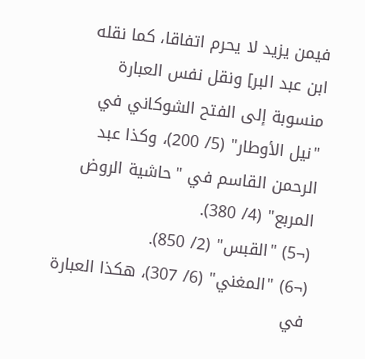فيمن يزيد لا يحرم اتفاقا، كما نقله ابن عبد البر] ونقل نفس العبارة منسوبة إلى الفتح الشوكاني في "نيل الأوطار" (5/ 200)، وكذا عبد الرحمن القاسم في "حاشية الروض المربع" (4/ 380).
(¬5) "القبس" (2/ 850).
(¬6) "المغني" (6/ 307)، هكذا العبارة في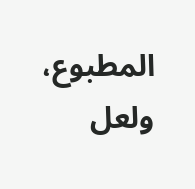المطبوع، ولعل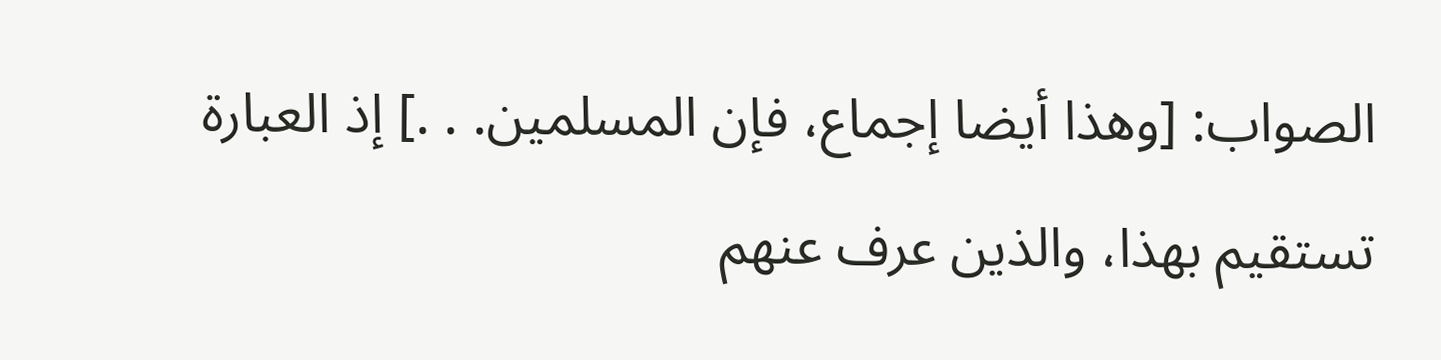الصواب: [وهذا أيضا إجماع، فإن المسلمين. . .] إذ العبارة تستقيم بهذا، والذين عرف عنهم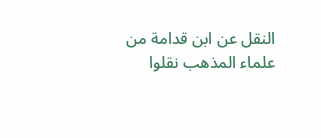النقل عن ابن قدامة من علماء المذهب نقلوا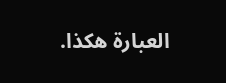العبارة هكذا.